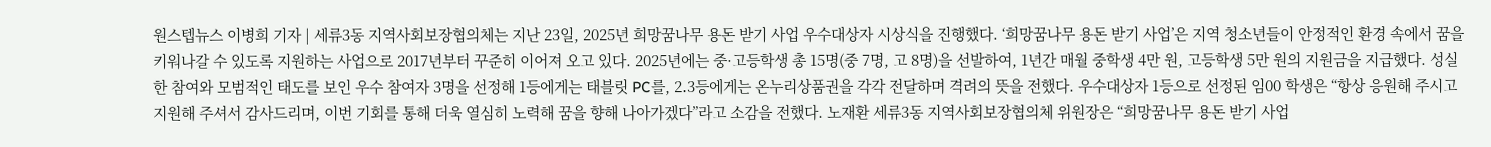원스텝뉴스 이병희 기자 | 세류3동 지역사회보장협의체는 지난 23일, 2025년 희망꿈나무 용돈 받기 사업 우수대상자 시상식을 진행했다. ‘희망꿈나무 용돈 받기 사업’은 지역 청소년들이 안정적인 환경 속에서 꿈을 키워나갈 수 있도록 지원하는 사업으로 2017년부터 꾸준히 이어져 오고 있다. 2025년에는 중·고등학생 총 15명(중 7명, 고 8명)을 선발하여, 1년간 매월 중학생 4만 원, 고등학생 5만 원의 지원금을 지급했다. 성실한 참여와 모범적인 태도를 보인 우수 참여자 3명을 선정해 1등에게는 태블릿 PC를, 2․3등에게는 온누리상품권을 각각 전달하며 격려의 뜻을 전했다. 우수대상자 1등으로 선정된 임00 학생은 “항상 응원해 주시고 지원해 주셔서 감사드리며, 이번 기회를 통해 더욱 열심히 노력해 꿈을 향해 나아가겠다”라고 소감을 전했다. 노재환 세류3동 지역사회보장협의체 위원장은 “희망꿈나무 용돈 받기 사업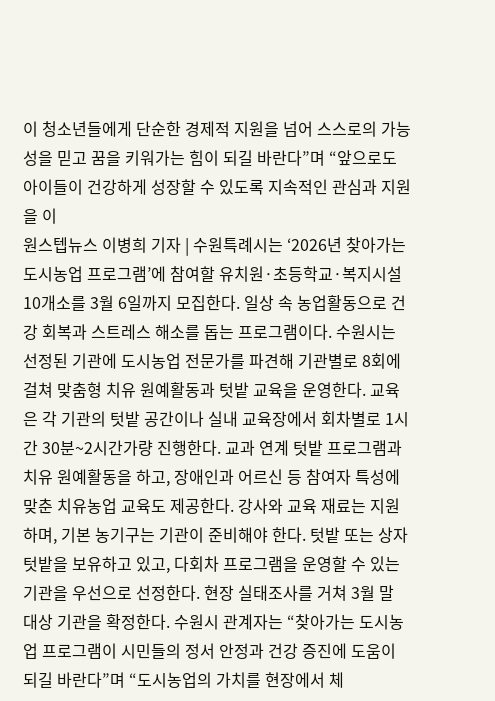이 청소년들에게 단순한 경제적 지원을 넘어 스스로의 가능성을 믿고 꿈을 키워가는 힘이 되길 바란다”며 “앞으로도 아이들이 건강하게 성장할 수 있도록 지속적인 관심과 지원을 이
원스텝뉴스 이병희 기자 | 수원특례시는 ‘2026년 찾아가는 도시농업 프로그램’에 참여할 유치원·초등학교·복지시설 10개소를 3월 6일까지 모집한다. 일상 속 농업활동으로 건강 회복과 스트레스 해소를 돕는 프로그램이다. 수원시는 선정된 기관에 도시농업 전문가를 파견해 기관별로 8회에 걸쳐 맞춤형 치유 원예활동과 텃밭 교육을 운영한다. 교육은 각 기관의 텃밭 공간이나 실내 교육장에서 회차별로 1시간 30분~2시간가량 진행한다. 교과 연계 텃밭 프로그램과 치유 원예활동을 하고, 장애인과 어르신 등 참여자 특성에 맞춘 치유농업 교육도 제공한다. 강사와 교육 재료는 지원하며, 기본 농기구는 기관이 준비해야 한다. 텃밭 또는 상자텃밭을 보유하고 있고, 다회차 프로그램을 운영할 수 있는 기관을 우선으로 선정한다. 현장 실태조사를 거쳐 3월 말 대상 기관을 확정한다. 수원시 관계자는 “찾아가는 도시농업 프로그램이 시민들의 정서 안정과 건강 증진에 도움이 되길 바란다”며 “도시농업의 가치를 현장에서 체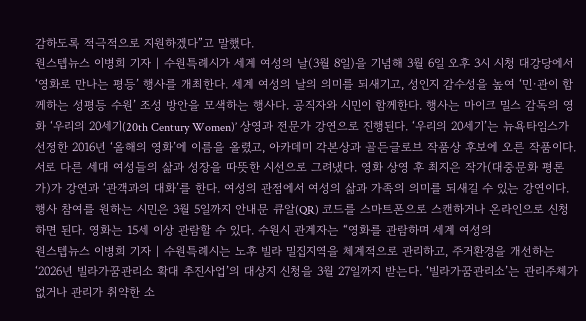감하도록 적극적으로 지원하겠다”고 말했다.
원스텝뉴스 이병희 기자 | 수원특례시가 세계 여성의 날(3월 8일)을 기념해 3월 6일 오후 3시 시청 대강당에서 ‘영화로 만나는 평등’ 행사를 개최한다. 세계 여성의 날의 의미를 되새기고, 성인지 감수성을 높여 ‘민·관이 함께하는 성평등 수원’ 조성 방안을 모색하는 행사다. 공직자와 시민이 함께한다. 행사는 마이크 밀스 감독의 영화 ‘우리의 20세기(20th Century Women)’ 상영과 전문가 강연으로 진행된다. ‘우리의 20세기’는 뉴욕타임스가 선정한 2016년 ‘올해의 영화’에 이름을 올렸고, 아카데미 각본상과 골든글로브 작품상 후보에 오른 작품이다. 서로 다른 세대 여성들의 삶과 성장을 따뜻한 시선으로 그려냈다. 영화 상영 후 최지은 작가(대중문화 평론가)가 강연과 ‘관객과의 대화’를 한다. 여성의 관점에서 여성의 삶과 가족의 의미를 되새길 수 있는 강연이다. 행사 참여를 원하는 시민은 3월 5일까지 안내문 큐알(QR) 코드를 스마트폰으로 스캔하거나 온라인으로 신청하면 된다. 영화는 15세 이상 관람할 수 있다. 수원시 관계자는 “영화를 관람하며 세계 여성의
원스텝뉴스 이병희 기자 | 수원특례시는 노후 빌라 밀집지역을 체계적으로 관리하고, 주거환경을 개선하는 ‘2026년 빌라가꿈관리소 확대 추진사업’의 대상지 신청을 3월 27일까지 받는다. ‘빌라가꿈관리소’는 관리주체가 없거나 관리가 취약한 소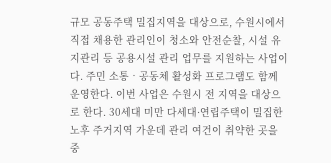규모 공동주택 밀집지역을 대상으로, 수원시에서 직접 채용한 관리인이 청소와 안전순찰, 시설 유지관리 등 공용시설 관리 업무를 지원하는 사업이다. 주민 소통‧공동체 활성화 프로그램도 함께 운영한다. 이번 사업은 수원시 전 지역을 대상으로 한다. 30세대 미만 다세대·연립주택이 밀집한 노후 주거지역 가운데 관리 여건이 취약한 곳을 중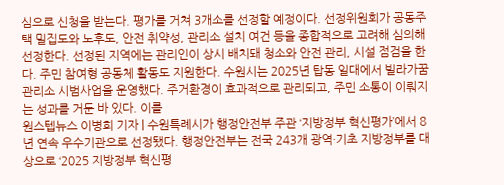심으로 신청을 받는다. 평가를 거쳐 3개소를 선정할 예정이다. 선정위원회가 공동주택 밀집도와 노후도, 안전 취약성, 관리소 설치 여건 등을 종합적으로 고려해 심의해 선정한다. 선정된 지역에는 관리인이 상시 배치돼 청소와 안전 관리, 시설 점검을 한다. 주민 참여형 공동체 활동도 지원한다. 수원시는 2025년 탑동 일대에서 빌라가꿈관리소 시범사업을 운영했다. 주거환경이 효과적으로 관리되고, 주민 소통이 이뤄지는 성과를 거둔 바 있다. 이를
원스텝뉴스 이병희 기자 | 수원특례시가 행정안전부 주관 ‘지방정부 혁신평가’에서 8년 연속 우수기관으로 선정됐다. 행정안전부는 전국 243개 광역·기초 지방정부를 대상으로 ‘2025 지방정부 혁신평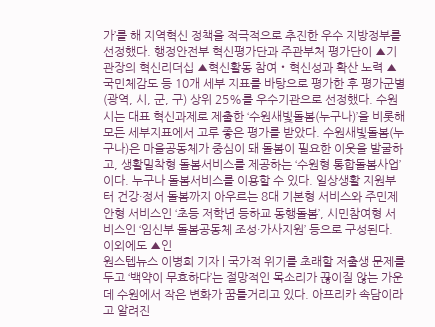가’를 해 지역혁신 정책을 적극적으로 추진한 우수 지방정부를 선정했다. 행정안전부 혁신평가단과 주관부처 평가단이 ▲기관장의 혁신리더십 ▲혁신활동 참여‧혁신성과 확산 노력 ▲국민체감도 등 10개 세부 지표를 바탕으로 평가한 후 평가군별(광역, 시, 군, 구) 상위 25%를 우수기관으로 선정했다. 수원시는 대표 혁신과제로 제출한 ‘수원새빛돌봄(누구나)’을 비롯해 모든 세부지표에서 고루 좋은 평가를 받았다. 수원새빛돌봄(누구나)은 마을공동체가 중심이 돼 돌봄이 필요한 이웃을 발굴하고, 생활밀착형 돌봄서비스를 제공하는 ‘수원형 통합돌봄사업’이다. 누구나 돌봄서비스를 이용할 수 있다. 일상생활 지원부터 건강·정서 돌봄까지 아우르는 8대 기본형 서비스와 주민제안형 서비스인 ‘초등 저학년 등하교 동행돌봄’, 시민참여형 서비스인 ‘임신부 돌봄공동체 조성·가사지원’ 등으로 구성된다. 이외에도 ▲인
원스텝뉴스 이병희 기자 | 국가적 위기를 초래할 저출생 문제를 두고 ‘백약이 무효하다’는 절망적인 목소리가 끊이질 않는 가운데 수원에서 작은 변화가 꿈틀거리고 있다. 아프리카 속담이라고 알려진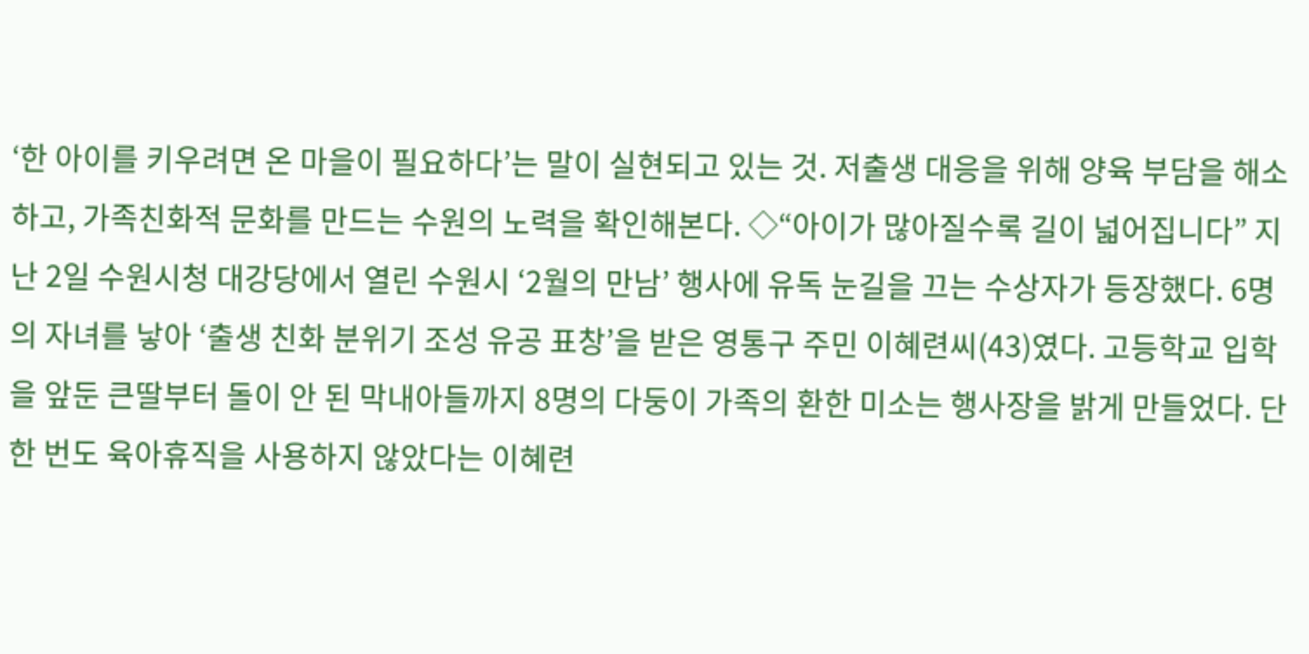‘한 아이를 키우려면 온 마을이 필요하다’는 말이 실현되고 있는 것. 저출생 대응을 위해 양육 부담을 해소하고, 가족친화적 문화를 만드는 수원의 노력을 확인해본다. ◇“아이가 많아질수록 길이 넓어집니다” 지난 2일 수원시청 대강당에서 열린 수원시 ‘2월의 만남’ 행사에 유독 눈길을 끄는 수상자가 등장했다. 6명의 자녀를 낳아 ‘출생 친화 분위기 조성 유공 표창’을 받은 영통구 주민 이혜련씨(43)였다. 고등학교 입학을 앞둔 큰딸부터 돌이 안 된 막내아들까지 8명의 다둥이 가족의 환한 미소는 행사장을 밝게 만들었다. 단 한 번도 육아휴직을 사용하지 않았다는 이혜련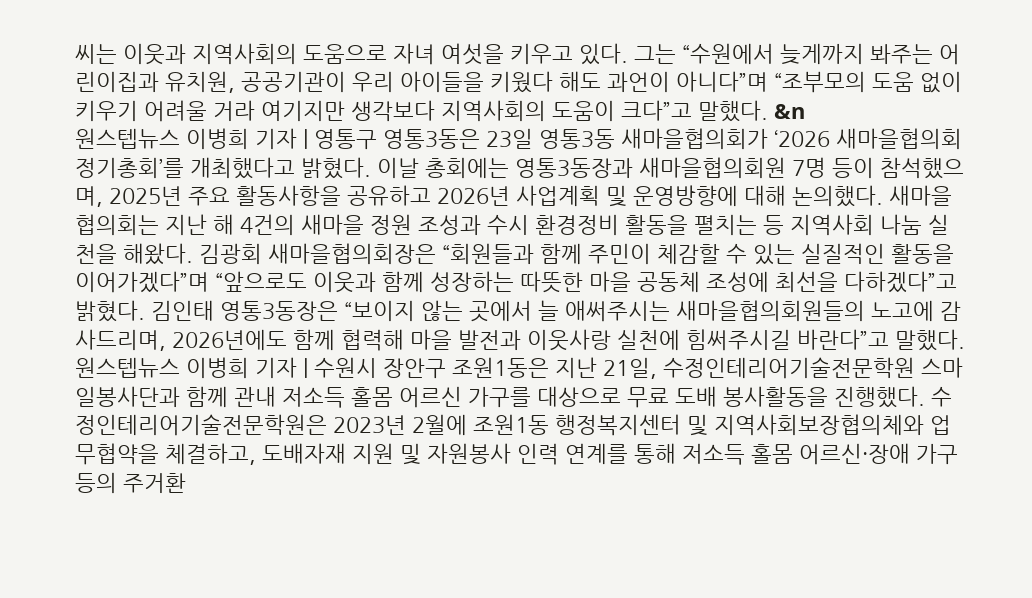씨는 이웃과 지역사회의 도움으로 자녀 여섯을 키우고 있다. 그는 “수원에서 늦게까지 봐주는 어린이집과 유치원, 공공기관이 우리 아이들을 키웠다 해도 과언이 아니다”며 “조부모의 도움 없이 키우기 어려울 거라 여기지만 생각보다 지역사회의 도움이 크다”고 말했다. &n
원스텝뉴스 이병희 기자 | 영통구 영통3동은 23일 영통3동 새마을협의회가 ‘2026 새마을협의회 정기총회’를 개최했다고 밝혔다. 이날 총회에는 영통3동장과 새마을협의회원 7명 등이 참석했으며, 2025년 주요 활동사항을 공유하고 2026년 사업계획 및 운영방향에 대해 논의했다. 새마을협의회는 지난 해 4건의 새마을 정원 조성과 수시 환경정비 활동을 펼치는 등 지역사회 나눔 실천을 해왔다. 김광회 새마을협의회장은 “회원들과 함께 주민이 체감할 수 있는 실질적인 활동을 이어가겠다”며 “앞으로도 이웃과 함께 성장하는 따뜻한 마을 공동체 조성에 최선을 다하겠다”고 밝혔다. 김인태 영통3동장은 “보이지 않는 곳에서 늘 애써주시는 새마을협의회원들의 노고에 감사드리며, 2026년에도 함께 협력해 마을 발전과 이웃사랑 실천에 힘써주시길 바란다”고 말했다.
원스텝뉴스 이병희 기자 | 수원시 장안구 조원1동은 지난 21일, 수정인테리어기술전문학원 스마일봉사단과 함께 관내 저소득 홀몸 어르신 가구를 대상으로 무료 도배 봉사활동을 진행했다. 수정인테리어기술전문학원은 2023년 2월에 조원1동 행정복지센터 및 지역사회보장협의체와 업무협약을 체결하고, 도배자재 지원 및 자원봉사 인력 연계를 통해 저소득 홀몸 어르신·장애 가구 등의 주거환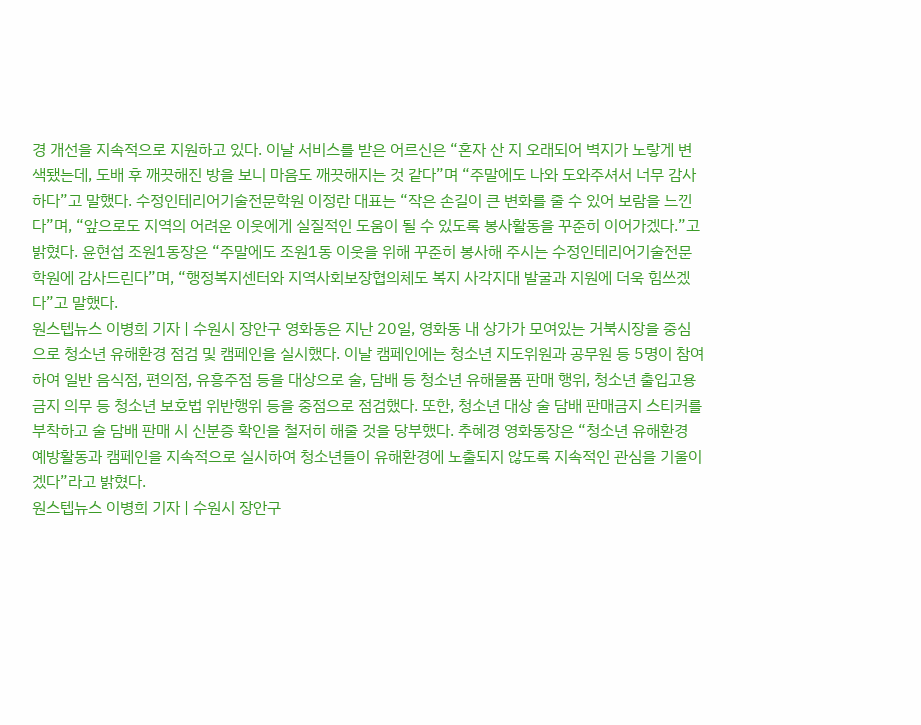경 개선을 지속적으로 지원하고 있다. 이날 서비스를 받은 어르신은 “혼자 산 지 오래되어 벽지가 노랗게 변색됐는데, 도배 후 깨끗해진 방을 보니 마음도 깨끗해지는 것 같다”며 “주말에도 나와 도와주셔서 너무 감사하다”고 말했다. 수정인테리어기술전문학원 이정란 대표는 “작은 손길이 큰 변화를 줄 수 있어 보람을 느낀다”며, “앞으로도 지역의 어려운 이웃에게 실질적인 도움이 될 수 있도록 봉사활동을 꾸준히 이어가겠다.”고 밝혔다. 윤현섭 조원1동장은 “주말에도 조원1동 이웃을 위해 꾸준히 봉사해 주시는 수정인테리어기술전문학원에 감사드린다”며, “행정복지센터와 지역사회보장협의체도 복지 사각지대 발굴과 지원에 더욱 힘쓰겠다”고 말했다.
원스텝뉴스 이병희 기자 | 수원시 장안구 영화동은 지난 20일, 영화동 내 상가가 모여있는 거북시장을 중심으로 청소년 유해환경 점검 및 캠페인을 실시했다. 이날 캠페인에는 청소년 지도위원과 공무원 등 5명이 참여하여 일반 음식점, 편의점, 유흥주점 등을 대상으로 술, 담배 등 청소년 유해물품 판매 행위, 청소년 출입고용 금지 의무 등 청소년 보호법 위반행위 등을 중점으로 점검했다. 또한, 청소년 대상 술 담배 판매금지 스티커를 부착하고 술 담배 판매 시 신분증 확인을 철저히 해줄 것을 당부했다. 추혜경 영화동장은 “청소년 유해환경 예방활동과 캠페인을 지속적으로 실시하여 청소년들이 유해환경에 노출되지 않도록 지속적인 관심을 기울이겠다”라고 밝혔다.
원스텝뉴스 이병희 기자 | 수원시 장안구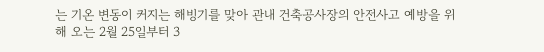는 기온 변동이 커지는 해빙기를 맞아 관내 건축공사장의 안전사고 예방을 위해 오는 2월 25일부터 3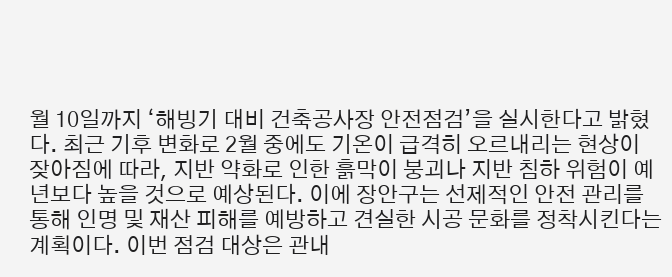월 10일까지 ‘해빙기 대비 건축공사장 안전점검’을 실시한다고 밝혔다. 최근 기후 변화로 2월 중에도 기온이 급격히 오르내리는 현상이 잦아짐에 따라, 지반 약화로 인한 흙막이 붕괴나 지반 침하 위험이 예년보다 높을 것으로 예상된다. 이에 장안구는 선제적인 안전 관리를 통해 인명 및 재산 피해를 예방하고 견실한 시공 문화를 정착시킨다는 계획이다. 이번 점검 대상은 관내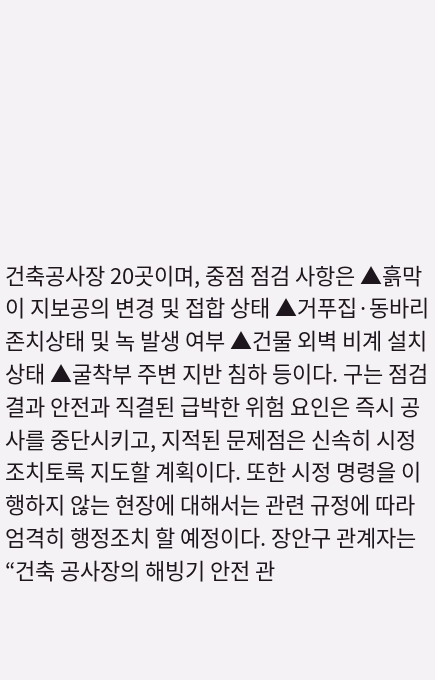건축공사장 20곳이며, 중점 점검 사항은 ▲흙막이 지보공의 변경 및 접합 상태 ▲거푸집·동바리 존치상태 및 녹 발생 여부 ▲건물 외벽 비계 설치 상태 ▲굴착부 주변 지반 침하 등이다. 구는 점검 결과 안전과 직결된 급박한 위험 요인은 즉시 공사를 중단시키고, 지적된 문제점은 신속히 시정 조치토록 지도할 계획이다. 또한 시정 명령을 이행하지 않는 현장에 대해서는 관련 규정에 따라 엄격히 행정조치 할 예정이다. 장안구 관계자는 “건축 공사장의 해빙기 안전 관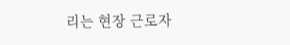리는 현장 근로자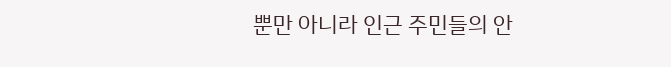뿐만 아니라 인근 주민들의 안